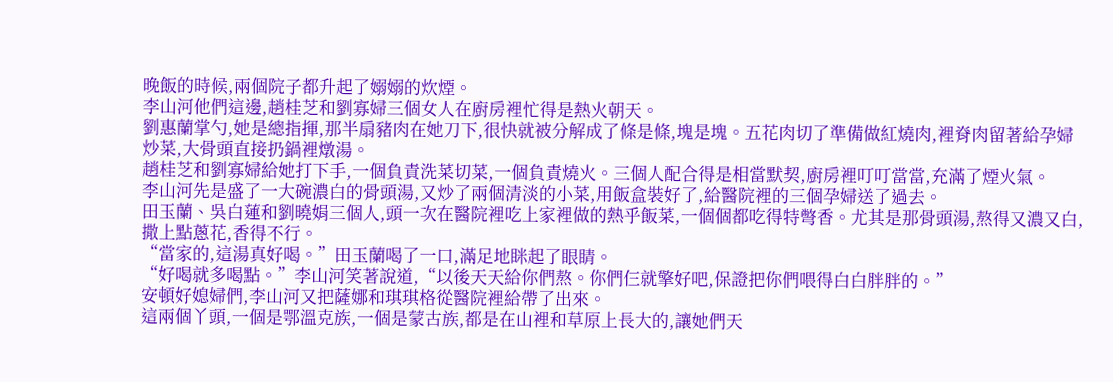晚飯的時候,兩個院子都升起了嫋嫋的炊煙。
李山河他們這邊,趙桂芝和劉寡婦三個女人在廚房裡忙得是熱火朝天。
劉惠蘭掌勺,她是總指揮,那半扇豬肉在她刀下,很快就被分解成了條是條,塊是塊。五花肉切了準備做紅燒肉,裡脊肉留著給孕婦炒菜,大骨頭直接扔鍋裡燉湯。
趙桂芝和劉寡婦給她打下手,一個負責洗菜切菜,一個負責燒火。三個人配合得是相當默契,廚房裡叮叮當當,充滿了煙火氣。
李山河先是盛了一大碗濃白的骨頭湯,又炒了兩個清淡的小菜,用飯盒裝好了,給醫院裡的三個孕婦送了過去。
田玉蘭、吳白蓮和劉曉娟三個人,頭一次在醫院裡吃上家裡做的熱乎飯菜,一個個都吃得特彆香。尤其是那骨頭湯,熬得又濃又白,撒上點蔥花,香得不行。
“當家的,這湯真好喝。”田玉蘭喝了一口,滿足地眯起了眼睛。
“好喝就多喝點。”李山河笑著說道,“以後天天給你們熬。你們仨就擎好吧,保證把你們喂得白白胖胖的。”
安頓好媳婦們,李山河又把薩娜和琪琪格從醫院裡給帶了出來。
這兩個丫頭,一個是鄂溫克族,一個是蒙古族,都是在山裡和草原上長大的,讓她們天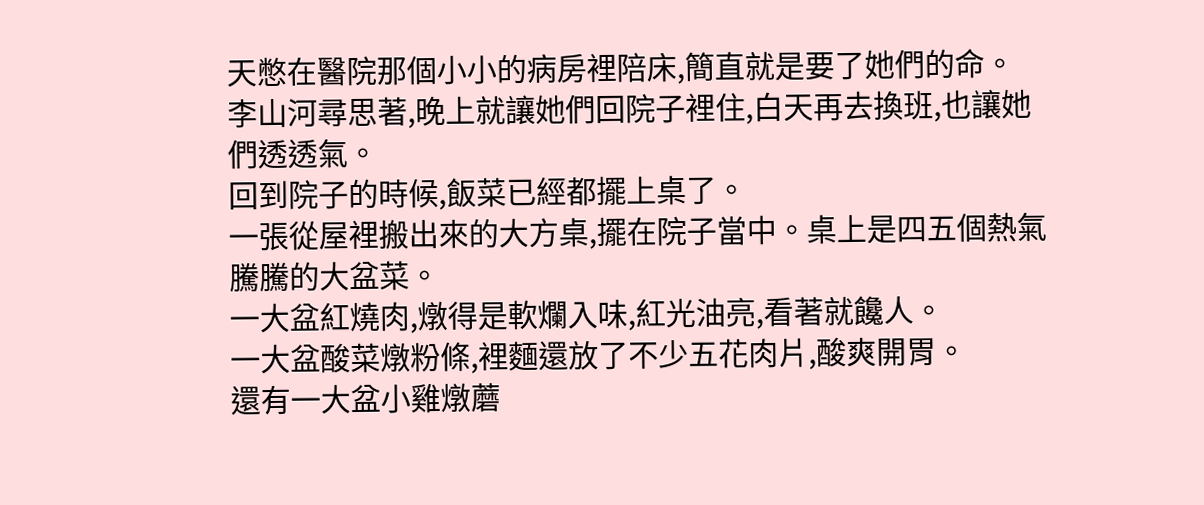天憋在醫院那個小小的病房裡陪床,簡直就是要了她們的命。
李山河尋思著,晚上就讓她們回院子裡住,白天再去換班,也讓她們透透氣。
回到院子的時候,飯菜已經都擺上桌了。
一張從屋裡搬出來的大方桌,擺在院子當中。桌上是四五個熱氣騰騰的大盆菜。
一大盆紅燒肉,燉得是軟爛入味,紅光油亮,看著就饞人。
一大盆酸菜燉粉條,裡麵還放了不少五花肉片,酸爽開胃。
還有一大盆小雞燉蘑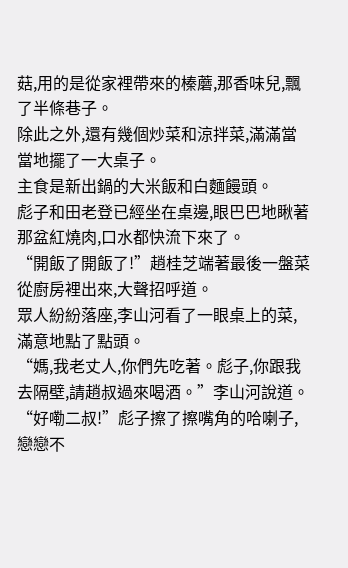菇,用的是從家裡帶來的榛蘑,那香味兒,飄了半條巷子。
除此之外,還有幾個炒菜和涼拌菜,滿滿當當地擺了一大桌子。
主食是新出鍋的大米飯和白麵饅頭。
彪子和田老登已經坐在桌邊,眼巴巴地瞅著那盆紅燒肉,口水都快流下來了。
“開飯了開飯了!”趙桂芝端著最後一盤菜從廚房裡出來,大聲招呼道。
眾人紛紛落座,李山河看了一眼桌上的菜,滿意地點了點頭。
“媽,我老丈人,你們先吃著。彪子,你跟我去隔壁,請趙叔過來喝酒。”李山河說道。
“好嘞二叔!”彪子擦了擦嘴角的哈喇子,戀戀不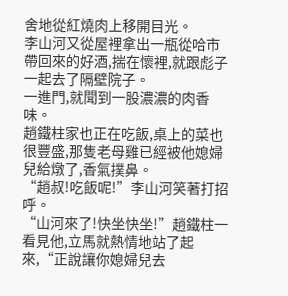舍地從紅燒肉上移開目光。
李山河又從屋裡拿出一瓶從哈市帶回來的好酒,揣在懷裡,就跟彪子一起去了隔壁院子。
一進門,就聞到一股濃濃的肉香味。
趙鐵柱家也正在吃飯,桌上的菜也很豐盛,那隻老母雞已經被他媳婦兒給燉了,香氣撲鼻。
“趙叔!吃飯呢!”李山河笑著打招呼。
“山河來了!快坐快坐!”趙鐵柱一看見他,立馬就熱情地站了起來,“正說讓你媳婦兒去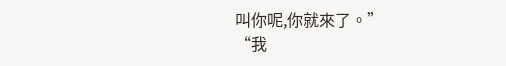叫你呢,你就來了。”
“我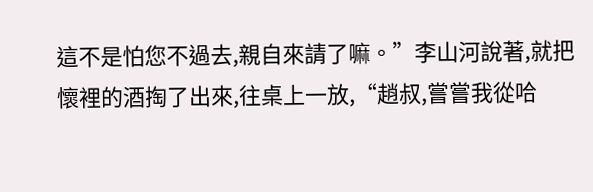這不是怕您不過去,親自來請了嘛。”李山河說著,就把懷裡的酒掏了出來,往桌上一放,“趙叔,嘗嘗我從哈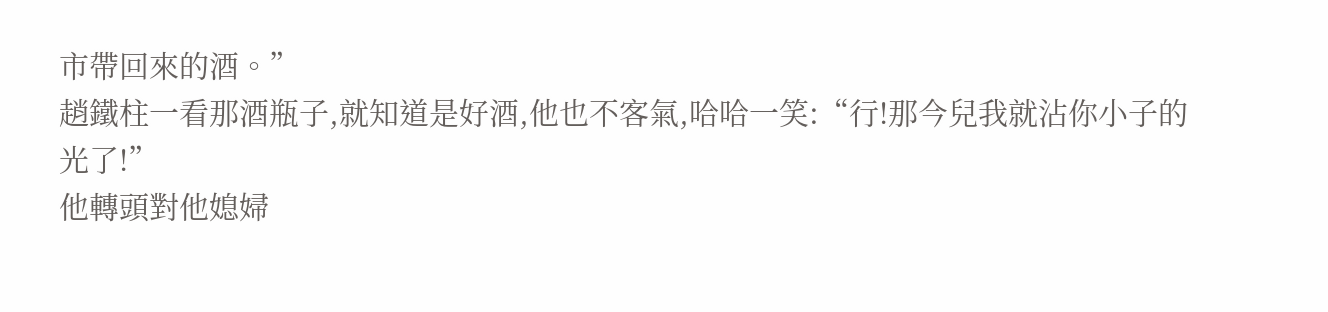市帶回來的酒。”
趙鐵柱一看那酒瓶子,就知道是好酒,他也不客氣,哈哈一笑:“行!那今兒我就沾你小子的光了!”
他轉頭對他媳婦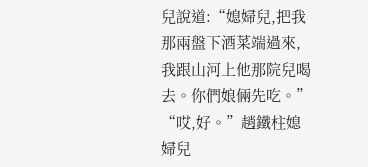兒說道:“媳婦兒,把我那兩盤下酒菜端過來,我跟山河上他那院兒喝去。你們娘倆先吃。”
“哎,好。”趙鐵柱媳婦兒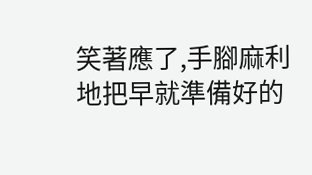笑著應了,手腳麻利地把早就準備好的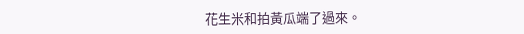花生米和拍黃瓜端了過來。